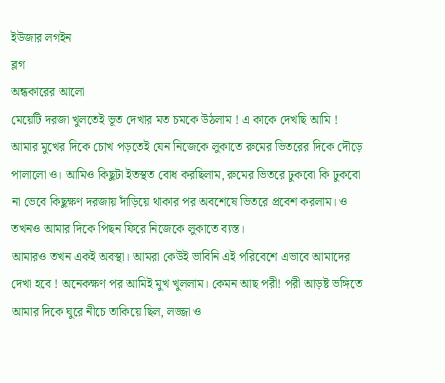ইউজার লগইন
ব্লগ
অন্ধকারের আলো
মেয়েটি দরজা খুলতেই ভূত দেখার মত চমকে উঠলাম ! এ কাকে দেখছি আমি ! আমার মুখের দিকে চোখ পড়তেই যেন নিজেকে লুকাতে রুমের ভিতরের দিকে দৌড়ে পালালো ও। আমিও কিছুটা ইতস্থত বোধ করছিলাম, রুমের ভিতরে ঢুকবো কি ঢুকবো না ভেবে কিছুক্ষণ দরজায় দাঁড়িয়ে থাকার পর অবশেষে ভিতরে প্রবেশ করলাম। ও তখনও আমার দিকে পিছন ফিরে নিজেকে লুকাতে ব্যস্ত।
আমারও তখন একই অবস্থা। আমরা কেউই ভাবিনি এই পরিবেশে এভাবে আমাদের দেখা হবে ! অনেকক্ষণ পর আমিই মুখ খুললাম। কেমন আছ পরী! পরী আড়ষ্ট ভঙ্গিতে আমার দিকে ঘুরে নীচে তাকিয়ে ছিল, লজ্জা ও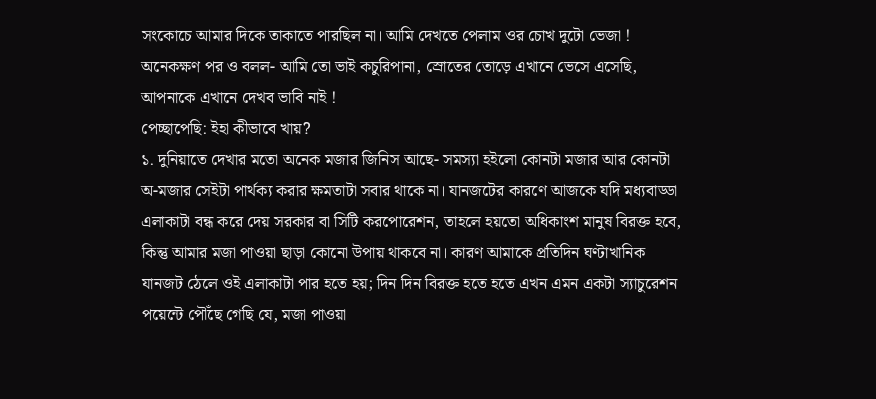সংকোচে আমার দিকে তাকাতে পারছিল না। আমি দেখতে পেলাম ওর চোখ দুটো ভেজা ! অনেকক্ষণ পর ও বলল- আমি তো ভাই কচুরিপানা, স্রোতের তোড়ে এখানে ভেসে এসেছি, আপনাকে এখানে দেখব ভাবি নাই !
পেচ্ছাপেছি: ইহা কীভাবে খায়?
১. দুনিয়াতে দেখার মতো অনেক মজার জিনিস আছে- সমস্যা হইলো কোনটা মজার আর কোনটা অ-মজার সেইটা পার্থক্য করার ক্ষমতাটা সবার থাকে না। যানজটের কারণে আজকে যদি মধ্যবাড্ডা এলাকাটা বন্ধ করে দেয় সরকার বা সিটি করপোরেশন, তাহলে হয়তো অধিকাংশ মানুষ বিরক্ত হবে, কিন্তু আমার মজা পাওয়া ছাড়া কোনো উপায় থাকবে না। কারণ আমাকে প্রতিদিন ঘণ্টাখানিক যানজট ঠেলে ওই এলাকাটা পার হতে হয়; দিন দিন বিরক্ত হতে হতে এখন এমন একটা স্যাচুরেশন পয়েন্টে পৌঁছে গেছি যে, মজা পাওয়া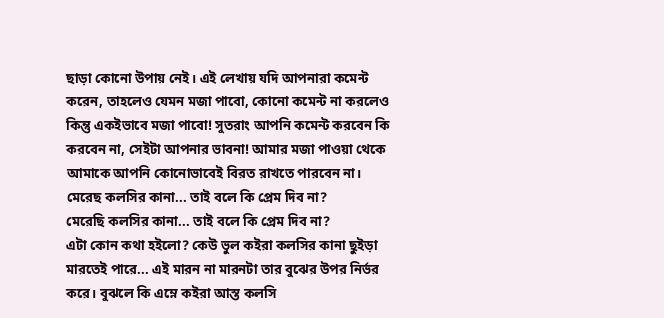ছাড়া কোনো উপায় নেই। এই লেখায় যদি আপনারা কমেন্ট করেন, তাহলেও যেমন মজা পাবো, কোনো কমেন্ট না করলেও কিন্তু একইভাবে মজা পাবো! সুতরাং আপনি কমেন্ট করবেন কি করবেন না, সেইটা আপনার ভাবনা! আমার মজা পাওয়া থেকে আমাকে আপনি কোনোভাবেই বিরত রাখতে পারবেন না।
মেরেছ কলসির কানা... তাই বলে কি প্রেম দিব না?
মেরেছি কলসির কানা... তাই বলে কি প্রেম দিব না?
এটা কোন কথা হইলো? কেউ ভুল কইরা কলসির কানা ছুইড়া মারতেই পারে... এই মারন না মারনটা তার বুঝের উপর নির্ভর করে। বুঝলে কি এম্নে কইরা আস্ত কলসি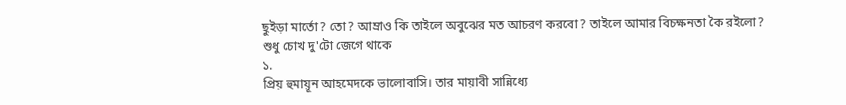ছুইড়া মার্তো? তো? আম্রাও কি তাইলে অবুঝের মত আচরণ করবো? তাইলে আমার বিচক্ষনতা কৈ রইলো?
শুধু চোখ দু'টো জেগে থাকে
১.
প্রিয় হুমায়ূন আহমেদকে ভালোবাসি। তার মায়াবী সান্নিধ্যে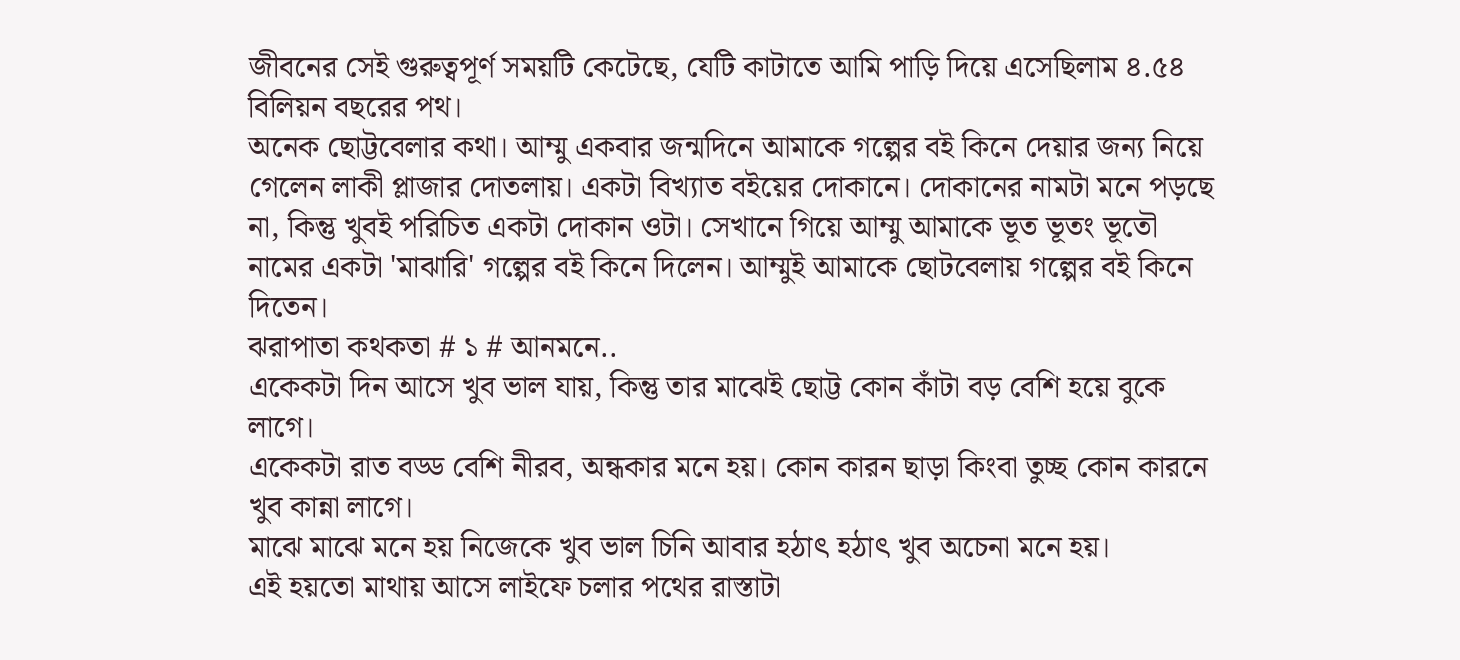জীবনের সেই গুরুত্বপূর্ণ সময়টি কেটেছে, যেটি কাটাতে আমি পাড়ি দিয়ে এসেছিলাম ৪.৫৪ বিলিয়ন বছরের পথ।
অনেক ছোট্টবেলার কথা। আম্মু একবার জন্মদিনে আমাকে গল্পের বই কিনে দেয়ার জন্য নিয়ে গেলেন লাকী প্লাজার দোতলায়। একটা বিখ্যাত বইয়ের দোকানে। দোকানের নামটা মনে পড়ছে না, কিন্তু খুবই পরিচিত একটা দোকান ওটা। সেখানে গিয়ে আম্মু আমাকে ভূত ভূতং ভূতৌ নামের একটা 'মাঝারি' গল্পের বই কিনে দিলেন। আম্মুই আমাকে ছোটবেলায় গল্পের বই কিনে দিতেন।
ঝরাপাতা কথকতা # ১ # আনমনে..
একেকটা দিন আসে খুব ভাল যায়, কিন্তু তার মাঝেই ছোট্ট কোন কাঁটা বড় বেশি হয়ে বুকে লাগে।
একেকটা রাত বড্ড বেশি নীরব, অন্ধকার মনে হয়। কোন কারন ছাড়া কিংবা তুচ্ছ কোন কারনে খুব কান্না লাগে।
মাঝে মাঝে মনে হয় নিজেকে খুব ভাল চিনি আবার হঠাৎ হঠাৎ খুব অচেনা মনে হয়।
এই হয়তো মাথায় আসে লাইফে চলার পথের রাস্তাটা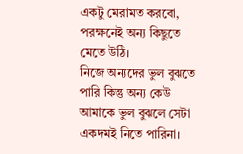একটু মেরামত করবো,
পরক্ষনেই অন্য কিছুতে মেতে উঠি।
নিজে অন্যদের ভুল বুঝতে পারি কিন্তু অন্য কেউ আমাকে ভুল বুঝলে সেটা একদমই নিতে পারিনা।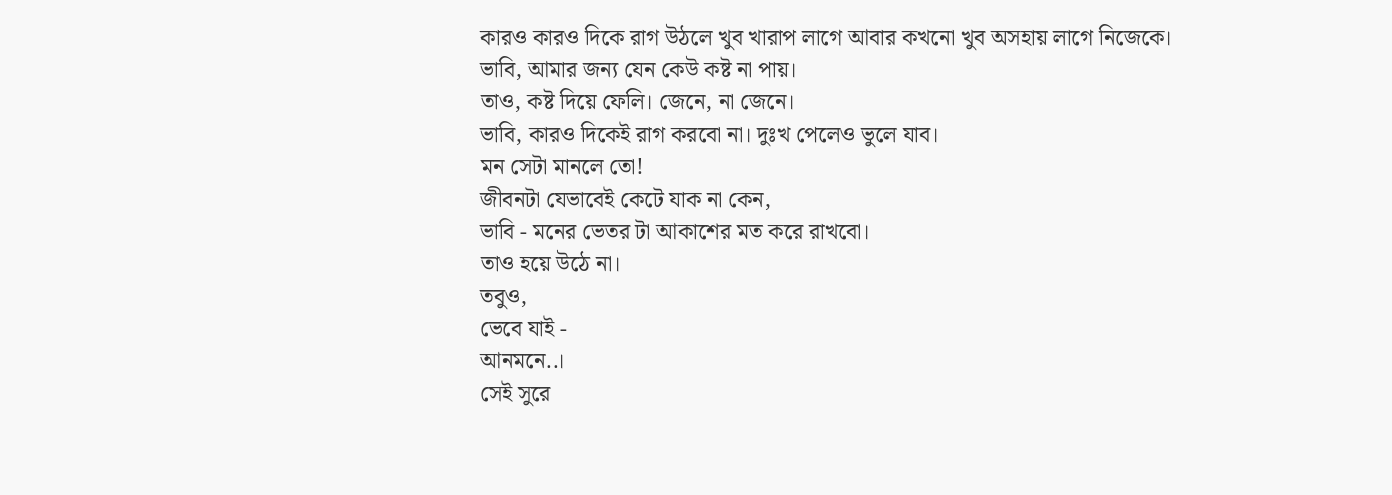কারও কারও দিকে রাগ উঠলে খুব খারাপ লাগে আবার কখনো খুব অসহায় লাগে নিজেকে।
ভাবি, আমার জন্য যেন কেউ কষ্ট না পায়।
তাও, কষ্ট দিয়ে ফেলি। জেনে, না জেনে।
ভাবি, কারও দিকেই রাগ করবো না। দুঃখ পেলেও ভুলে যাব।
মন সেটা মানলে তো!
জীবনটা যেভাবেই কেটে যাক না কেন,
ভাবি - মনের ভেতর টা আকাশের মত করে রাখবো।
তাও হয়ে উঠে না।
তবুও,
ভেবে যাই -
আনমনে..।
সেই সুরে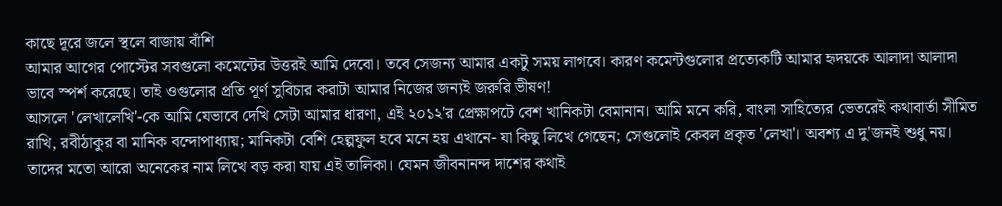কাছে দূরে জলে স্থলে বাজায় বাঁশি
আমার আগের পোস্টের সবগুলো কমেন্টের উত্তরই আমি দেবো। তবে সেজন্য আমার একটু সময় লাগবে। কারণ কমেন্টগুলোর প্রত্যেকটি আমার হৃদয়কে আলাদা আলাদা ভাবে স্পর্শ করেছে। তাই ওগুলোর প্রতি পূর্ণ সুবিচার করাটা আমার নিজের জন্যই জরুরি ভীষণ!
আসলে 'লেখালেখি'-কে আমি যেভাবে দেখি সেটা আমার ধারণা, এই ২০১২'র প্রেক্ষাপটে বেশ খানিকটা বেমানান। আমি মনে করি, বাংলা সাহিত্যের ভেতরেই কথাবার্তা সীমিত রাখি, রবীঠাকুর বা মানিক বন্দোপাধ্যায়; মানিকটা বেশি হেল্পফুল হবে মনে হয় এখানে- যা কিছু লিখে গেছেন; সেগুলোই কেবল প্রকৃত 'লেখা'। অবশ্য এ দু'জনই শুধু নয়। তাদের মতো আরো অনেকের নাম লিখে বড় করা যায় এই তালিকা। যেমন জীবনানন্দ দাশের কথাই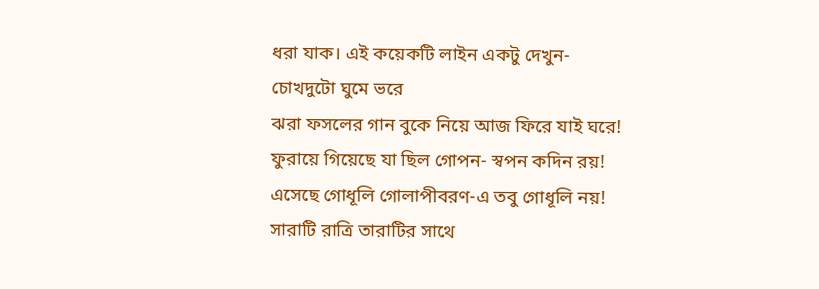ধরা যাক। এই কয়েকটি লাইন একটু দেখুন-
চোখদুটো ঘুমে ভরে
ঝরা ফসলের গান বুকে নিয়ে আজ ফিরে যাই ঘরে!
ফুরায়ে গিয়েছে যা ছিল গোপন- স্বপন কদিন রয়!
এসেছে গোধূলি গোলাপীবরণ-এ তবু গোধূলি নয়!
সারাটি রাত্রি তারাটির সাথে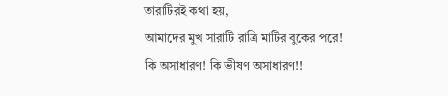তারাটিরই কথা হয়,
আমাদের মুখ সারাটি রাত্রি মাটির বুকের পরে!
কি অসাধারণ! কি ভীষণ অসাধারণ!!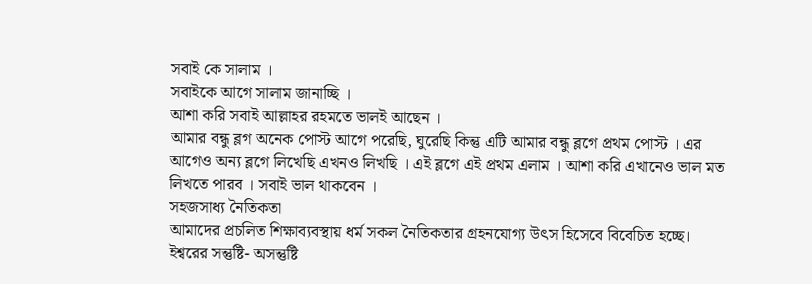সবাই কে সালাম ।
সবাইকে আগে সালাম জানাচ্ছি ।
আশা করি সবাই আল্লাহর রহমতে ভালই আছেন ।
আমার বন্ধু ব্লগ অনেক পোস্ট আগে পরেছি, ঘুরেছি কিন্তু এটি আমার বন্ধু ব্লগে প্রথম পোস্ট । এর আগেও অন্য ব্লগে লিখেছি এখনও লিখছি । এই ব্লগে এই প্রথম এলাম । আশা করি এখানেও ভাল মত লিখতে পারব । সবাই ভাল থাকবেন ।
সহজসাধ্য নৈতিকতা
আমাদের প্রচলিত শিক্ষাব্যবস্থায় ধর্ম সকল নৈতিকতার গ্রহনযোগ্য উৎস হিসেবে বিবেচিত হচ্ছে। ইশ্বরের সন্তুষ্টি- অসন্তুষ্টি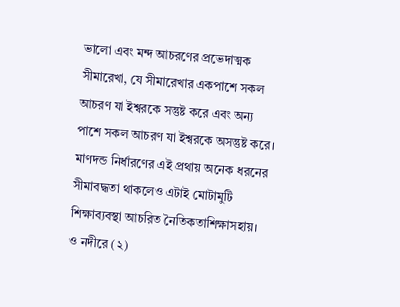ভালো এবং মন্দ আচরণের প্রভেদাত্মক সীমারেখা, যে সীমারেখার একপাশে সকল আচরণ যা ইশ্বরকে সন্তুষ্ট করে এবং অন্য পাশে সকল আচরণ যা ইশ্বরকে অসন্তুষ্ট করে। মাণদন্ড নির্ধারণের এই প্রথায় অনেক ধরনের সীমাবদ্ধতা থাকলেও এটাই মোটামুটি শিক্ষাব্যবস্থা আচরিত নৈতিকতাশিক্ষাসহায়।
ও নদীরে (২)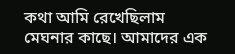কথা আমি রেখেছিলাম মেঘনার কাছে। আমাদের এক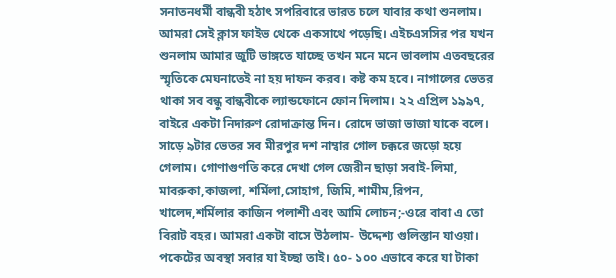সনাতনধর্মী বান্ধবী হঠাৎ সপরিবারে ভারত চলে যাবার কথা শুনলাম। আমরা সেই ক্লাস ফাইভ থেকে একসাথে পড়েছি। এইচএসসির পর যখন শুনলাম আমার জুটি ভাঙ্গতে যাচ্ছে তখন মনে মনে ভাবলাম এতবছরের স্মৃতিকে মেঘনাতেই না হয় দাফন করব। কষ্ট কম হবে। নাগালের ভেতর থাকা সব বন্ধু বান্ধবীকে ল্যান্ডফোনে ফোন দিলাম। ২২ এপ্রিল ১৯৯৭, বাইরে একটা নিদারুণ রোদাক্রান্ত দিন। রোদে ভাজা ভাজা যাকে বলে। সাড়ে ৯টার ভেতর সব মীরপুর দশ নাম্বার গোল চক্করে জড়ো হয়ে গেলাম। গোণাগুণতি করে দেখা গেল জেরীন ছাড়া সবাই-লিমা, মাবরুকা,কাজলা, শর্মিলা,সোহাগ, জিমি, শামীম,রিপন, খালেদ,শর্মিলার কাজিন পলাশী এবং আমি লোচন;-ওরে বাবা এ তো বিরাট বহর। আমরা একটা বাসে উঠলাম- উদ্দেশ্য গুলিস্তান যাওয়া। পকেটের অবস্থা সবার যা ইচ্ছা তাই। ৫০- ১০০ এভাবে করে যা টাকা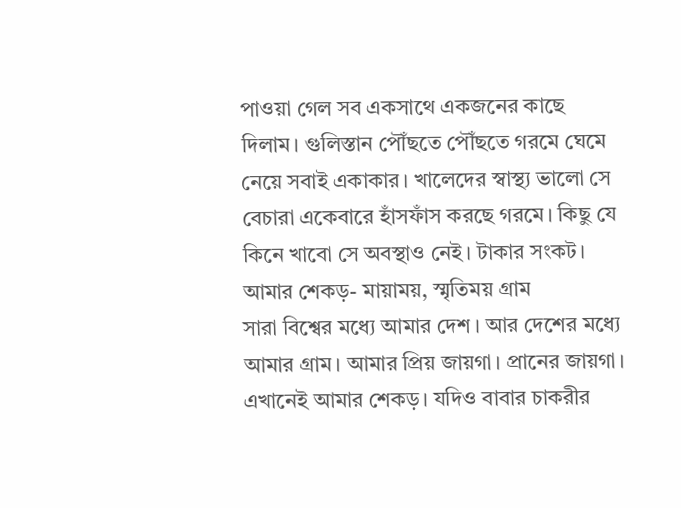পাওয়া গেল সব একসাথে একজনের কাছে দিলাম। গুলিস্তান পৌঁছতে পৌঁছতে গরমে ঘেমে নেয়ে সবাই একাকার। খালেদের স্বাস্থ্য ভালো সে বেচারা একেবারে হাঁসফাঁস করছে গরমে। কিছু যে কিনে খাবো সে অবস্থাও নেই। টাকার সংকট।
আমার শেকড়- মায়াময়, স্মৃতিময় গ্রাম
সারা বিশ্বের মধ্যে আমার দেশ । আর দেশের মধ্যে আমার গ্রাম। আমার প্রিয় জায়গা। প্রানের জায়গা। এখানেই আমার শেকড়। যদিও বাবার চাকরীর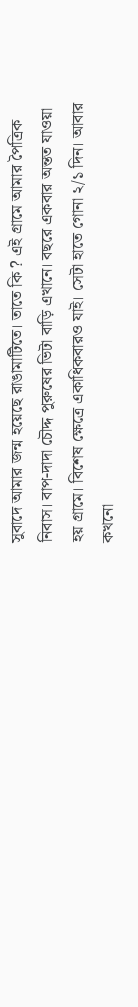সুবাদে আমার জন্ম হয়েছে রাঙামাটিতে। তাতে কি ? এই গ্রামে আমার পৈত্রিক নিবাস। বাপ-দাদা চৌদ্দ পুরুষের ভিটা বাড়ি এখানে। বছরে একবার অন্তত যাওয়া হয় গ্রামে। বিশেষ ক্ষেত্রে একাধিকবারও যাই। সেটা হাতে গোনা ২/১ দিন। আবার কখনো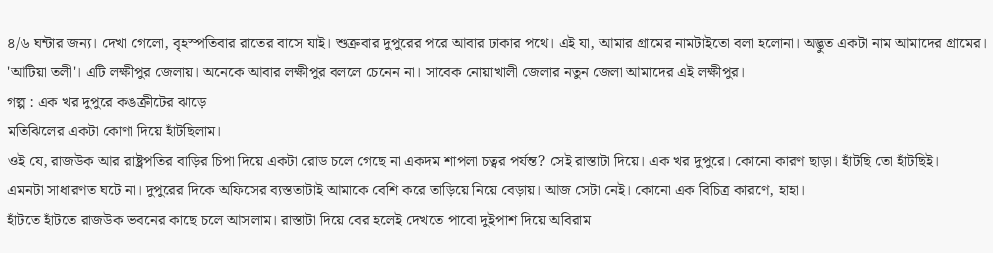৪/৬ ঘন্টার জন্য। দেখা গেলো, বৃহস্পতিবার রাতের বাসে যাই। শুক্রবার দুপুরের পরে আবার ঢাকার পথে। এই যা, আমার গ্রামের নামটাইতো বলা হলোনা। অদ্ভুত একটা নাম আমাদের গ্রামের। 'আটিয়া তলী'। এটি লক্ষীপুর জেলায়। অনেকে আবার লক্ষীপুর বললে চেনেন না। সাবেক নোয়াখালী জেলার নতুন জেলা আমাদের এই লক্ষীপুর।
গল্প : এক খর দুপুরে কঙক্রীটের ঝাড়ে
মতিঝিলের একটা কোণা দিয়ে হাঁটছিলাম।
ওই যে, রাজউক আর রাষ্ট্রপতির বাড়ির চিপা দিয়ে একটা রোড চলে গেছে না একদম শাপলা চত্বর পর্যন্ত? সেই রাস্তাটা দিয়ে। এক খর দুপুরে। কোনো কারণ ছাড়া। হাঁটছি তো হাঁটছিই।
এমনটা সাধারণত ঘটে না। দুপুরের দিকে অফিসের ব্যস্ততাটাই আমাকে বেশি করে তাড়িয়ে নিয়ে বেড়ায়। আজ সেটা নেই। কোনো এক বিচিত্র কারণে, হাহা।
হাঁটতে হাঁটতে রাজউক ভবনের কাছে চলে আসলাম। রাস্তাটা দিয়ে বের হলেই দেখতে পাবো দুইপাশ দিয়ে অবিরাম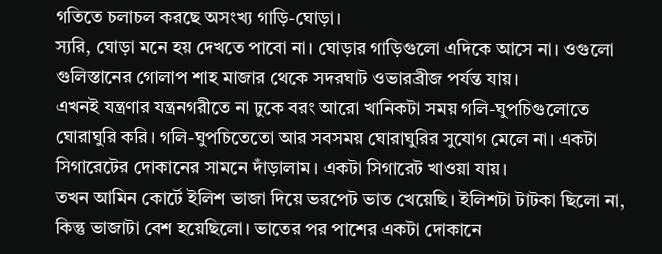গতিতে চলাচল করছে অসংখ্য গাড়ি-ঘোড়া।
স্যরি, ঘোড়া মনে হয় দেখতে পাবো না। ঘোড়ার গাড়িগুলো এদিকে আসে না। ওগুলো গুলিস্তানের গোলাপ শাহ মাজার থেকে সদরঘাট ওভারব্রীজ পর্যন্ত যায়।
এখনই যন্ত্রণার যন্ত্রনগরীতে না ঢুকে বরং আরো খানিকটা সময় গলি-ঘুপচিগুলোতে ঘোরাঘুরি করি। গলি-ঘুপচিতেতো আর সবসময় ঘোরাঘুরির সুযোগ মেলে না। একটা সিগারেটের দোকানের সামনে দাঁড়ালাম। একটা সিগারেট খাওয়া যায়।
তখন আমিন কোর্টে ইলিশ ভাজা দিয়ে ভরপেট ভাত খেয়েছি। ইলিশটা টাটকা ছিলো না, কিন্তু ভাজাটা বেশ হয়েছিলো। ভাতের পর পাশের একটা দোকানে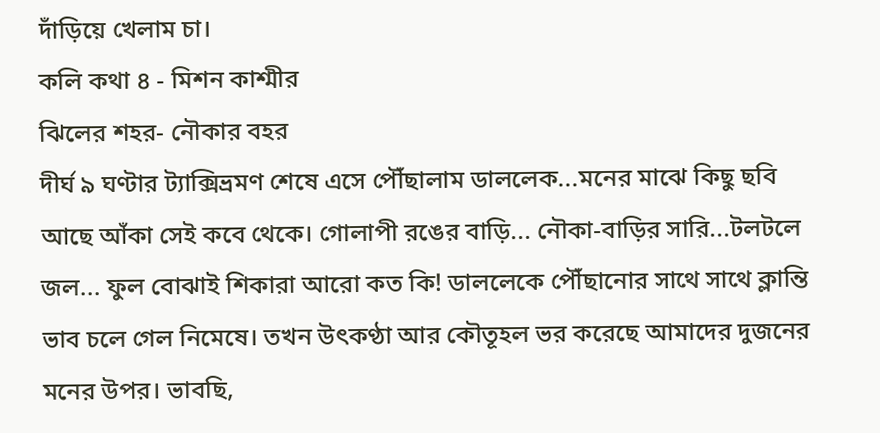দাঁড়িয়ে খেলাম চা।
কলি কথা ৪ - মিশন কাশ্মীর
ঝিলের শহর- নৌকার বহর
দীর্ঘ ৯ ঘণ্টার ট্যাক্সিভ্রমণ শেষে এসে পৌঁছালাম ডাললেক...মনের মাঝে কিছু ছবি আছে আঁকা সেই কবে থেকে। গোলাপী রঙের বাড়ি... নৌকা-বাড়ির সারি...টলটলে জল... ফুল বোঝাই শিকারা আরো কত কি! ডাললেকে পৌঁছানোর সাথে সাথে ক্লান্তি ভাব চলে গেল নিমেষে। তখন উৎকণ্ঠা আর কৌতূহল ভর করেছে আমাদের দুজনের মনের উপর। ভাবছি,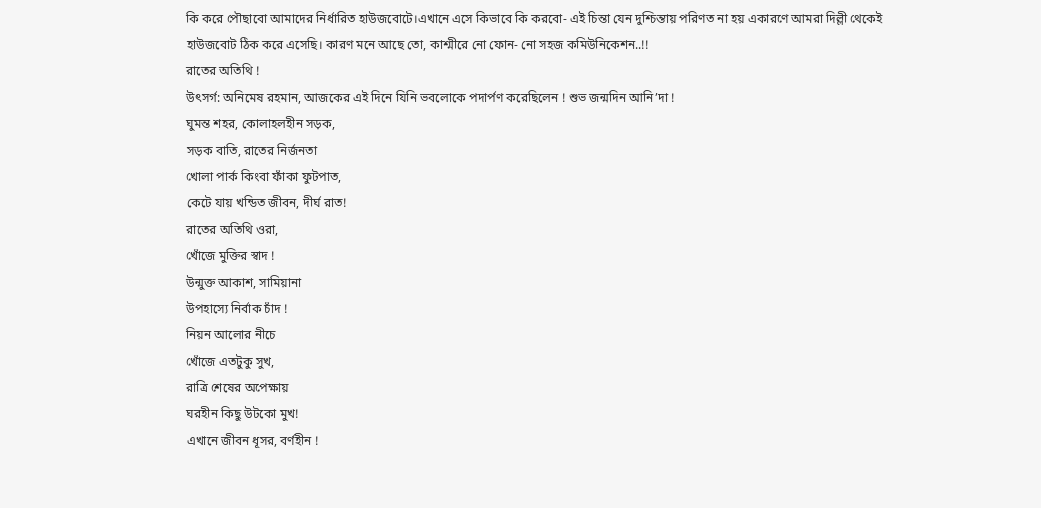কি করে পৌছাবো আমাদের নির্ধারিত হাউজবোটে।এখানে এসে কিভাবে কি করবো- এই চিন্তা যেন দুশ্চিন্তায় পরিণত না হয় একারণে আমরা দিল্লী থেকেই হাউজবোট ঠিক করে এসেছি। কারণ মনে আছে তো, কাশ্মীরে নো ফোন- নো সহজ কমিউনিকেশন..!!
রাতের অতিথি !
উৎসর্গ: অনিমেষ রহমান, আজকের এই দিনে যিনি ভবলোকে পদার্পণ করেছিলেন ! শুভ জন্মদিন আনি’দা !
ঘুমন্ত শহর, কোলাহলহীন সড়ক,
সড়ক বাতি, রাতের নির্জনতা
খোলা পার্ক কিংবা ফাঁকা ফুটপাত,
কেটে যায় খন্ডিত জীবন, দীর্ঘ রাত!
রাতের অতিথি ওরা,
খোঁজে মুক্তির স্বাদ !
উন্মুক্ত আকাশ, সামিয়ানা
উপহাস্যে নির্বাক চাঁদ !
নিয়ন আলোর নীচে
খোঁজে এতটুকু সুখ,
রাত্রি শেষের অপেক্ষায়
ঘরহীন কিছু উটকো মুখ!
এখানে জীবন ধূসর, বর্ণহীন !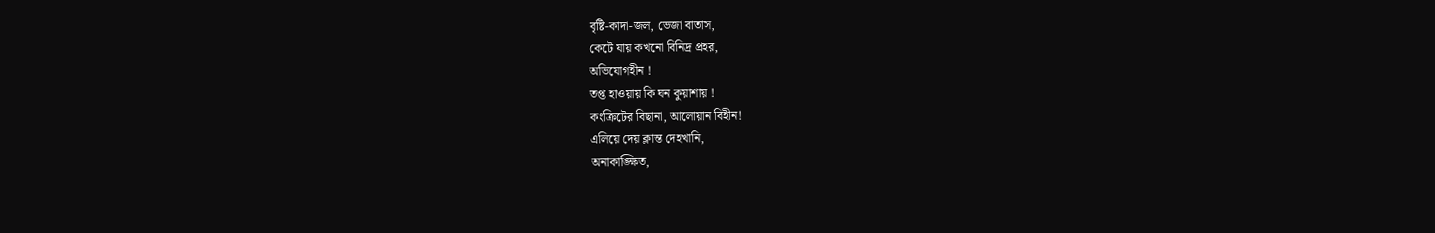বৃষ্টি-কাদা-জল, ভেজা বাতাস,
কেটে যায় কখনো বিনিদ্র প্রহর,
অভিযোগহীন !
তপ্ত হাওয়ায় কি ঘন কুয়াশায় !
কংক্রিটের বিছানা, আলোয়ান বিহীন!
এলিয়ে দেয় ক্লান্ত দেহখানি,
অনাকাঙ্ক্ষিত,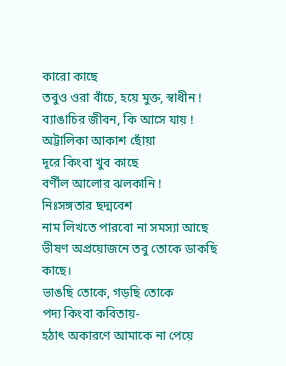কারো কাছে
তবুও ওরা বাঁচে, হয়ে মুক্ত, স্বাধীন !
ব্যাঙাচির জীবন, কি আসে যায় !
অট্টালিকা আকাশ ছোঁয়া
দূরে কিংবা খুব কাছে
বর্ণীল আলোর ঝলকানি !
নিঃসঙ্গতার ছদ্মবেশ
নাম লিখতে পারবো না সমস্যা আছে
ভীষণ অপ্রয়োজনে তবু তোকে ডাকছি কাছে।
ভাঙছি তোকে, গড়ছি তোকে
পদ্য কিংবা কবিতায়-
হঠাৎ অকারণে আমাকে না পেয়ে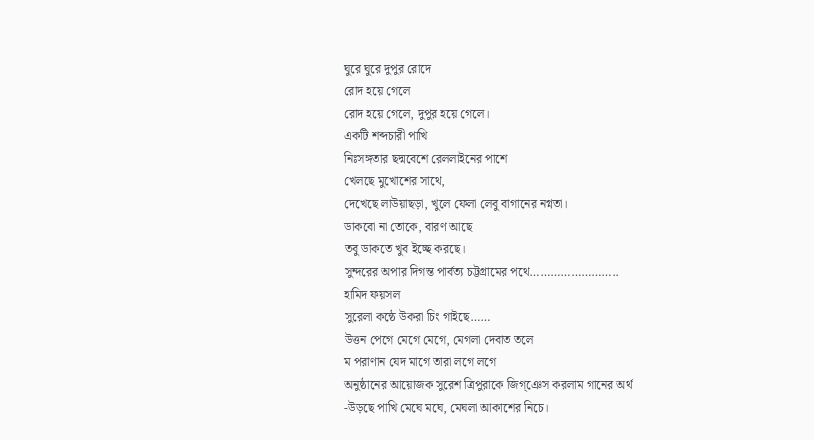ঘুরে ঘুরে দুপুর রোদে
রোদ হয়ে গেলে
রোদ হয়ে গেলে, দুপুর হয়ে গেলে।
একটি শব্দচারী পাখি
নিঃসঙ্গতার ছদ্মবেশে রেললাইনের পাশে
খেলছে মুখোশের সাথে,
দেখেছে লাউয়াছড়া, খুলে ফেলা লেবু বাগানের নগ্নতা।
ডাকবো না তোকে, বারণ আছে
তবু ডাকতে খুব ইচ্ছে করছে।
সুন্দরের অপার দিগন্ত পার্বত্য চট্টগ্রামের পথে……………………..
হামিদ ফয়সল
সুরেলা কন্ঠে উকরা চিং গাইছে……
উত্তন পেগে মেগে মেগে, মেগলা দেবাত তলে
ম পরাণান যেদ মাগে তারা লগে লগে
অনুষ্ঠানের আয়োজক সুরেশ ত্রিপুরাকে জিগ্ঞেস করলাম গানের অর্থ
-উড়ছে পাখি মেঘে মঘে, মেঘলা আকাশের নিচে।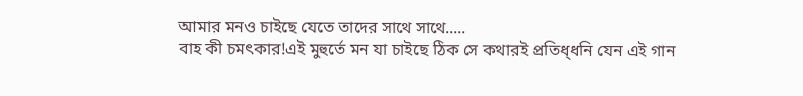আমার মনও চাইছে যেতে তাদের সাথে সাথে.....
বাহ কী চমৎকার!এই মুহুর্তে মন যা চাইছে ঠিক সে কথারই প্রতিধ্ধনি যেন এই গান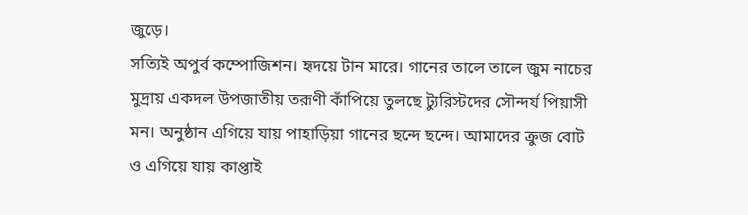জুড়ে।
সত্যিই অপুর্ব কম্পোজিশন। হৃদয়ে টান মারে। গানের তালে তালে জুম নাচের মুদ্রায় একদল উপজাতীয় তরূণী কাঁপিয়ে তুলছে ট্যুরিস্টদের সৌন্দর্য পিয়াসী মন। অনুষ্ঠান এগিয়ে যায় পাহাড়িয়া গানের ছন্দে ছন্দে। আমাদের ক্রুজ বোট ও এগিয়ে যায় কাপ্তাই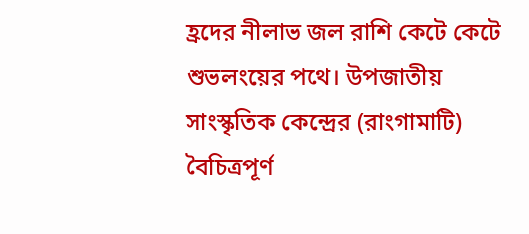হ্রদের নীলাভ জল রাশি কেটে কেটে শুভলংয়ের পথে। উপজাতীয় সাংস্কৃতিক কেন্দ্রের (রাংগামাটি) বৈচিত্রপূর্ণ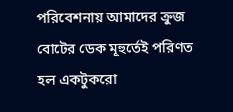পরিবেশনায় আমাদের ক্রুজ বোটের ডেক মূহুর্তেই পরিণত হল একটুকরো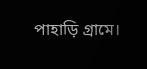পাহাড়ি গ্রামে।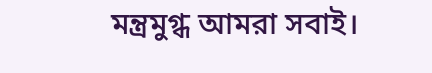মন্ত্রমুগ্ধ আমরা সবাই।